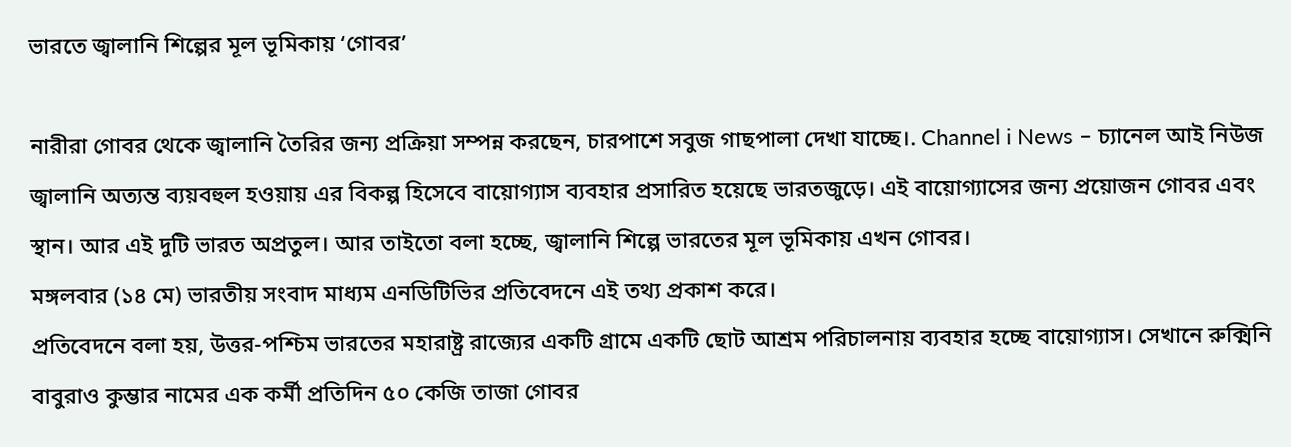ভারতে জ্বালানি শিল্পের মূল ভূমিকায় ‘গোবর’

নারীরা গোবর থেকে জ্বালানি তৈরির জন্য প্রক্রিয়া সম্পন্ন করছেন, চারপাশে সবুজ গাছপালা দেখা যাচ্ছে।. Channel i News – চ্যানেল আই নিউজ
জ্বালানি অত্যন্ত ব্যয়বহুল হওয়ায় এর বিকল্প হিসেবে বায়োগ্যাস ব্যবহার প্রসারিত হয়েছে ভারতজুড়ে। এই বায়োগ্যাসের জন্য প্রয়োজন গোবর এবং স্থান। আর এই দুটি ভারত অপ্রতুল। আর তাইতো বলা হচ্ছে, জ্বালানি শিল্পে ভারতের মূল ভূমিকায় এখন গোবর।
মঙ্গলবার (১৪ মে) ভারতীয় সংবাদ মাধ্যম এনডিটিভির প্রতিবেদনে এই তথ্য প্রকাশ করে।
প্রতিবেদনে বলা হয়, উত্তর-পশ্চিম ভারতের মহারাষ্ট্র রাজ্যের একটি গ্রামে একটি ছোট আশ্রম পরিচালনায় ব্যবহার হচ্ছে বায়োগ্যাস। সেখানে রুক্মিনি বাবুরাও কুম্ভার নামের এক কর্মী প্রতিদিন ৫০ কেজি তাজা গোবর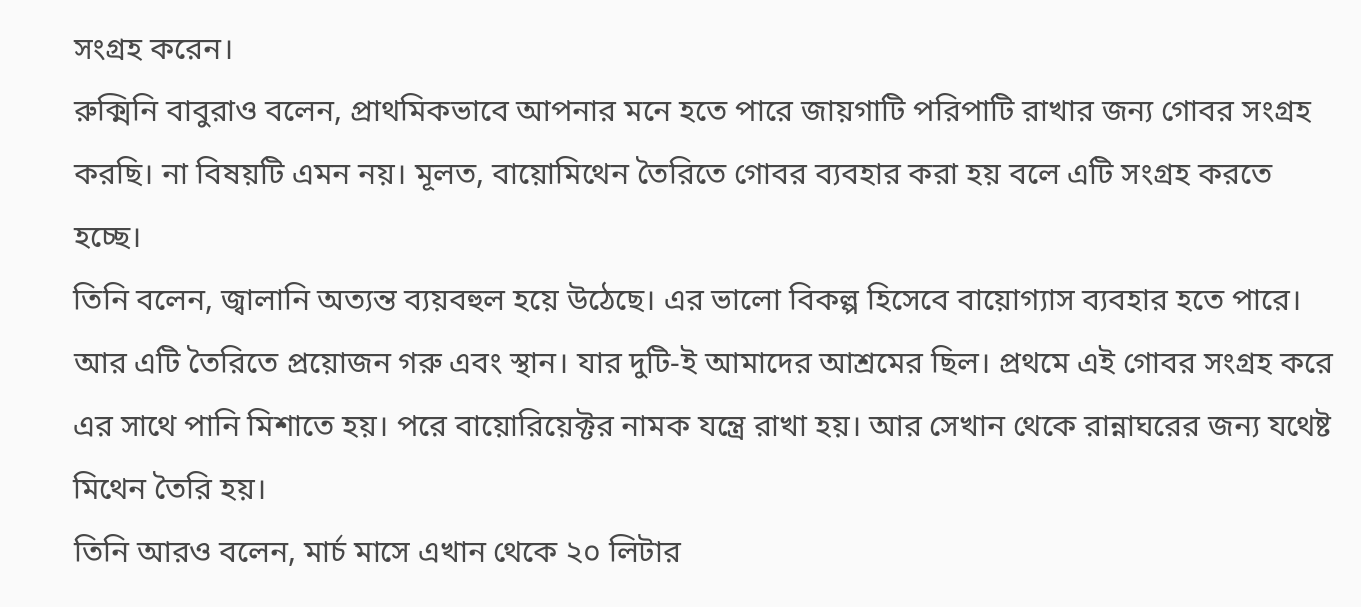সংগ্রহ করেন।
রুক্মিনি বাবুরাও বলেন, প্রাথমিকভাবে আপনার মনে হতে পারে জায়গাটি পরিপাটি রাখার জন্য গোবর সংগ্রহ করছি। না বিষয়টি এমন নয়। মূলত, বায়োমিথেন তৈরিতে গোবর ব্যবহার করা হয় বলে এটি সংগ্রহ করতে হচ্ছে।
তিনি বলেন, জ্বালানি অত্যন্ত ব্যয়বহুল হয়ে উঠেছে। এর ভালো বিকল্প হিসেবে বায়োগ্যাস ব্যবহার হতে পারে। আর এটি তৈরিতে প্রয়োজন গরু এবং স্থান। যার দুটি-ই আমাদের আশ্রমের ছিল। প্রথমে এই গোবর সংগ্রহ করে এর সাথে পানি মিশাতে হয়। পরে বায়োরিয়েক্টর নামক যন্ত্রে রাখা হয়। আর সেখান থেকে রান্নাঘরের জন্য যথেষ্ট মিথেন তৈরি হয়।
তিনি আরও বলেন, মার্চ মাসে এখান থেকে ২০ লিটার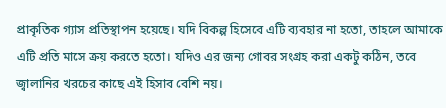প্রাকৃতিক গ্যাস প্রতিস্থাপন হয়েছে। যদি বিকল্প হিসেবে এটি ব্যবহার না হতো, তাহলে আমাকে এটি প্রতি মাসে ক্রয় করতে হতো। যদিও এর জন্য গোবর সংগ্রহ করা একটু কঠিন, তবে জ্বালানির খরচের কাছে এই হিসাব বেশি নয়।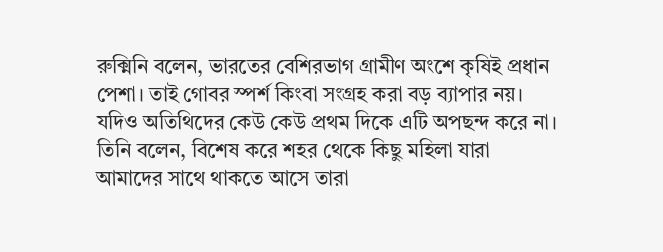রুক্মিনি বলেন, ভারতের বেশিরভাগ গ্রামীণ অংশে কৃষিই প্রধান পেশা। তাই গোবর স্পর্শ কিংবা সংগ্রহ করা বড় ব্যাপার নয়। যদিও অতিথিদের কেউ কেউ প্রথম দিকে এটি অপছন্দ করে না।
তিনি বলেন, বিশেষ করে শহর থেকে কিছু মহিলা যারা আমাদের সাথে থাকতে আসে তারা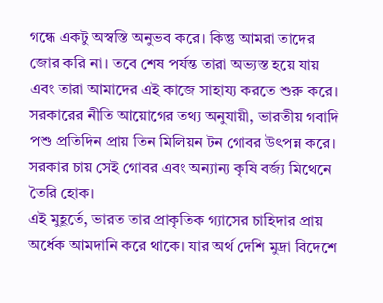গন্ধে একটু অস্বস্তি অনুভব করে। কিন্তু আমরা তাদের জোর করি না। তবে শেষ পর্যন্ত তারা অভ্যস্ত হয়ে যায় এবং তারা আমাদের এই কাজে সাহায্য করতে শুরু করে।
সরকারের নীতি আয়োগের তথ্য অনুযায়ী, ভারতীয় গবাদি পশু প্রতিদিন প্রায় তিন মিলিয়ন টন গোবর উৎপন্ন করে। সরকার চায় সেই গোবর এবং অন্যান্য কৃষি বর্জ্য মিথেনে তৈরি হোক।
এই মুহূর্তে, ভারত তার প্রাকৃতিক গ্যাসের চাহিদার প্রায় অর্ধেক আমদানি করে থাকে। যার অর্থ দেশি মুদ্রা বিদেশে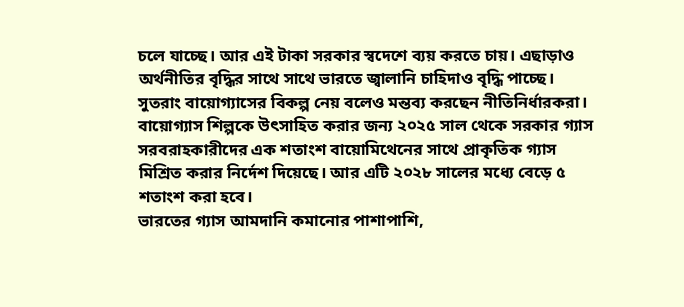চলে যাচ্ছে। আর এই টাকা সরকার স্বদেশে ব্যয় করতে চায়। এছাড়াও অর্থনীতির বৃদ্ধির সাথে সাথে ভারতে জ্বালানি চাহিদাও বৃদ্ধি পাচ্ছে। সুতরাং বায়োগ্যাসের বিকল্প নেয় বলেও মন্তব্য করছেন নীতিনির্ধারকরা।
বায়োগ্যাস শিল্পকে উৎসাহিত করার জন্য ২০২৫ সাল থেকে সরকার গ্যাস সরবরাহকারীদের এক শতাংশ বায়োমিথেনের সাথে প্রাকৃতিক গ্যাস মিশ্রিত করার নির্দেশ দিয়েছে। আর এটি ২০২৮ সালের মধ্যে বেড়ে ৫ শতাংশ করা হবে।
ভারতের গ্যাস আমদানি কমানোর পাশাপাশি,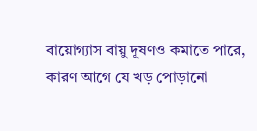বায়োগ্যাস বায়ু দূষণও কমাতে পারে, কারণ আগে যে খড় পোড়ানো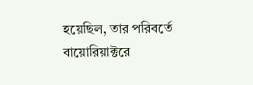হয়েছিল, তার পরিবর্তে বায়োরিয়াক্টরে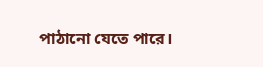পাঠানো যেতে পারে।